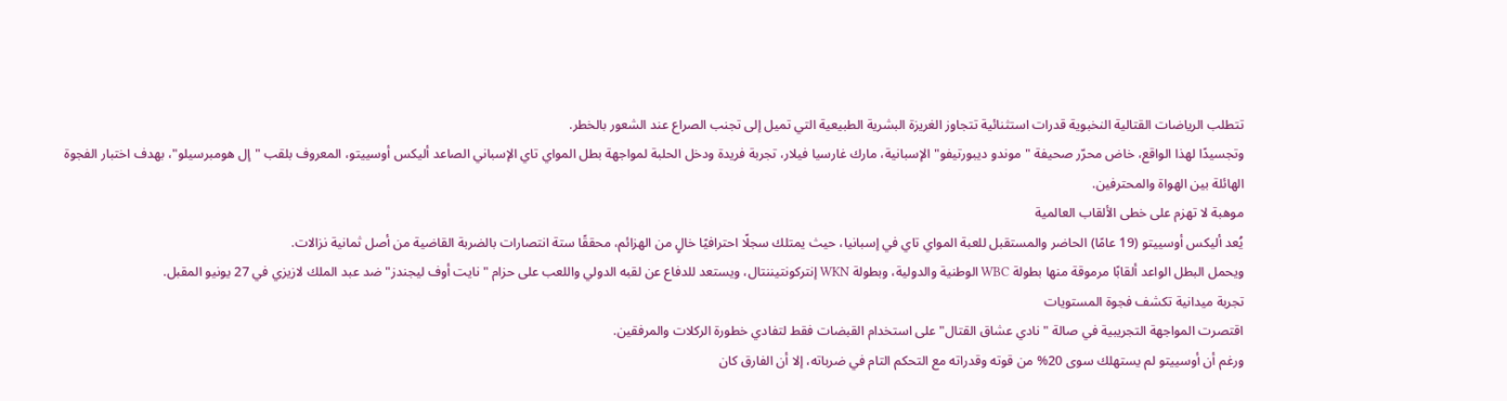تتطلب الرياضات القتالية النخبوية قدرات استثنائية تتجاوز الغريزة البشرية الطبيعية التي تميل إلى تجنب الصراع عند الشعور بالخطر.
وتجسيدًا لهذا الواقع، خاض محرّر صحيفة "موندو ديبورتيفو" الإسبانية، مارك غارسيا فيلار، تجربة فريدة ودخل الحلبة لمواجهة بطل المواي تاي الإسباني الصاعد أليكس أوسييتو، المعروف بلقب "إل هومبرسيلو"، بهدف اختبار الفجوة الهائلة بين الهواة والمحترفين.
موهبة لا تهزم على خطى الألقاب العالمية
يُعد أليكس أوسييتو (19 عامًا) الحاضر والمستقبل للعبة المواي تاي في إسبانيا، حيث يمتلك سجلًا احترافيًا خالٍ من الهزائم، محققًا ستة انتصارات بالضربة القاضية من أصل ثمانية نزالات.
ويحمل البطل الواعد ألقابًا مرموقة منها بطولة WBC الوطنية والدولية، وبطولة WKN إنتركونتيننتال، ويستعد للدفاع عن لقبه الدولي واللعب على حزام "نايت أوف ليجندز" ضد عبد الملك لازيزي في 27 يونيو المقبل.
تجربة ميدانية تكشف فجوة المستويات
اقتصرت المواجهة التجريبية في صالة "نادي عشاق القتال" على استخدام القبضات فقط لتفادي خطورة الركلات والمرفقين.
ورغم أن أوسييتو لم يستهلك سوى 20% من قوته وقدراته مع التحكم التام في ضرباته، إلا أن الفارق كان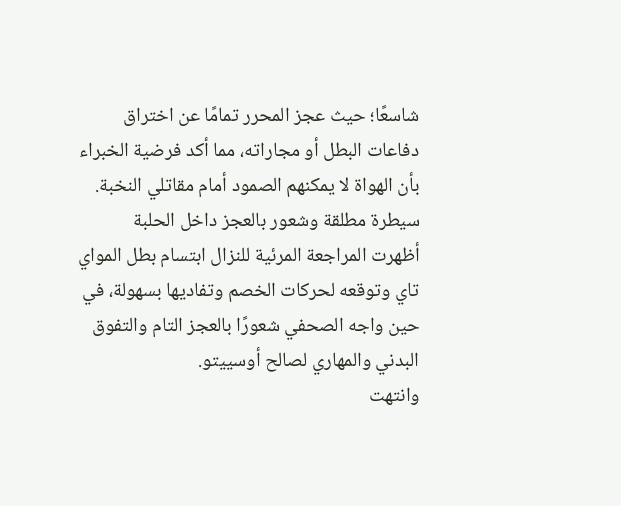شاسعًا؛ حيث عجز المحرر تمامًا عن اختراق دفاعات البطل أو مجاراته، مما أكد فرضية الخبراء بأن الهواة لا يمكنهم الصمود أمام مقاتلي النخبة.
سيطرة مطلقة وشعور بالعجز داخل الحلبة
أظهرت المراجعة المرئية للنزال ابتسام بطل المواي تاي وتوقعه لحركات الخصم وتفاديها بسهولة، في حين واجه الصحفي شعورًا بالعجز التام والتفوق البدني والمهاري لصالح أوسييتو.
وانتهت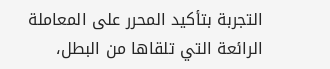التجربة بتأكيد المحرر على المعاملة الرائعة التي تلقاها من البطل،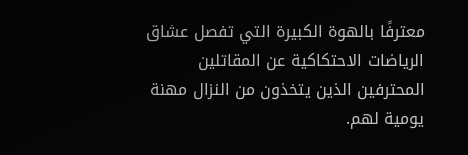معترفًا بالهوة الكبيرة التي تفصل عشاق الرياضات الاحتكاكية عن المقاتلين المحترفين الذين يتخذون من النزال مهنة يومية لهم.